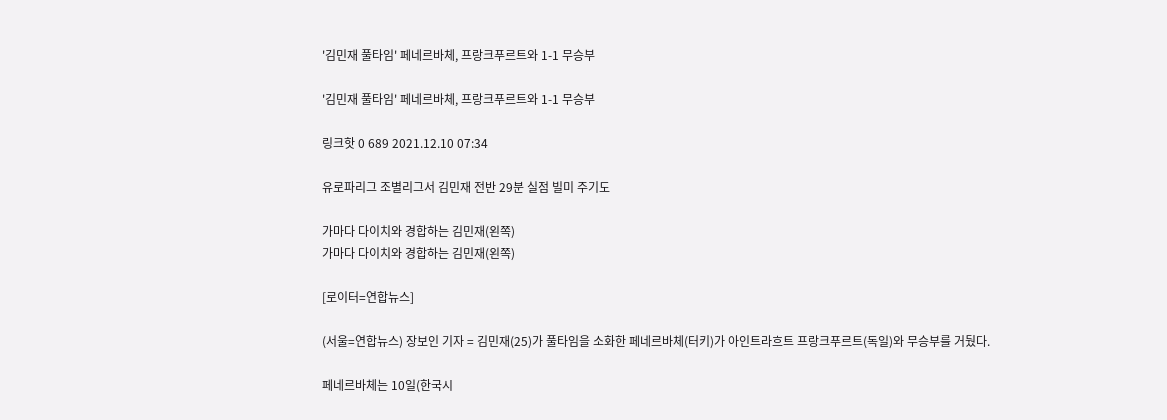'김민재 풀타임' 페네르바체, 프랑크푸르트와 1-1 무승부

'김민재 풀타임' 페네르바체, 프랑크푸르트와 1-1 무승부

링크핫 0 689 2021.12.10 07:34

유로파리그 조별리그서 김민재 전반 29분 실점 빌미 주기도

가마다 다이치와 경합하는 김민재(왼쪽)
가마다 다이치와 경합하는 김민재(왼쪽)

[로이터=연합뉴스]

(서울=연합뉴스) 장보인 기자 = 김민재(25)가 풀타임을 소화한 페네르바체(터키)가 아인트라흐트 프랑크푸르트(독일)와 무승부를 거뒀다.

페네르바체는 10일(한국시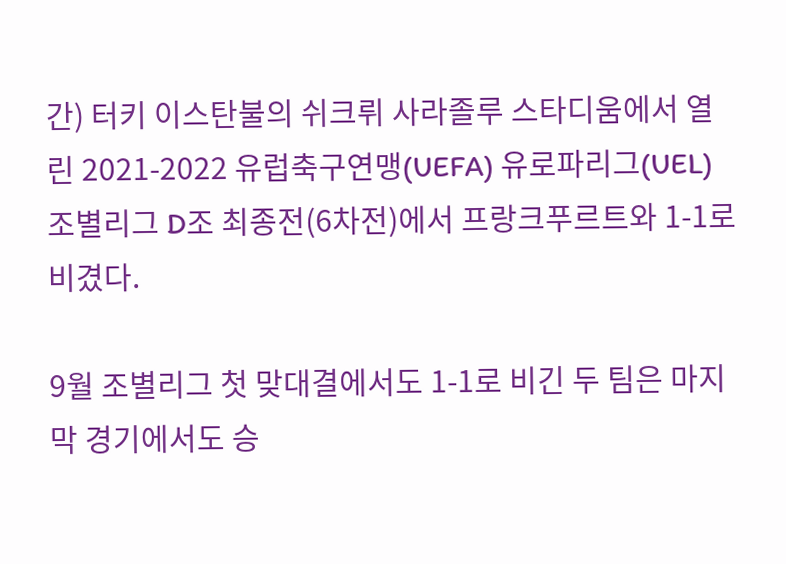간) 터키 이스탄불의 쉬크뤼 사라졸루 스타디움에서 열린 2021-2022 유럽축구연맹(UEFA) 유로파리그(UEL) 조별리그 D조 최종전(6차전)에서 프랑크푸르트와 1-1로 비겼다.

9월 조별리그 첫 맞대결에서도 1-1로 비긴 두 팀은 마지막 경기에서도 승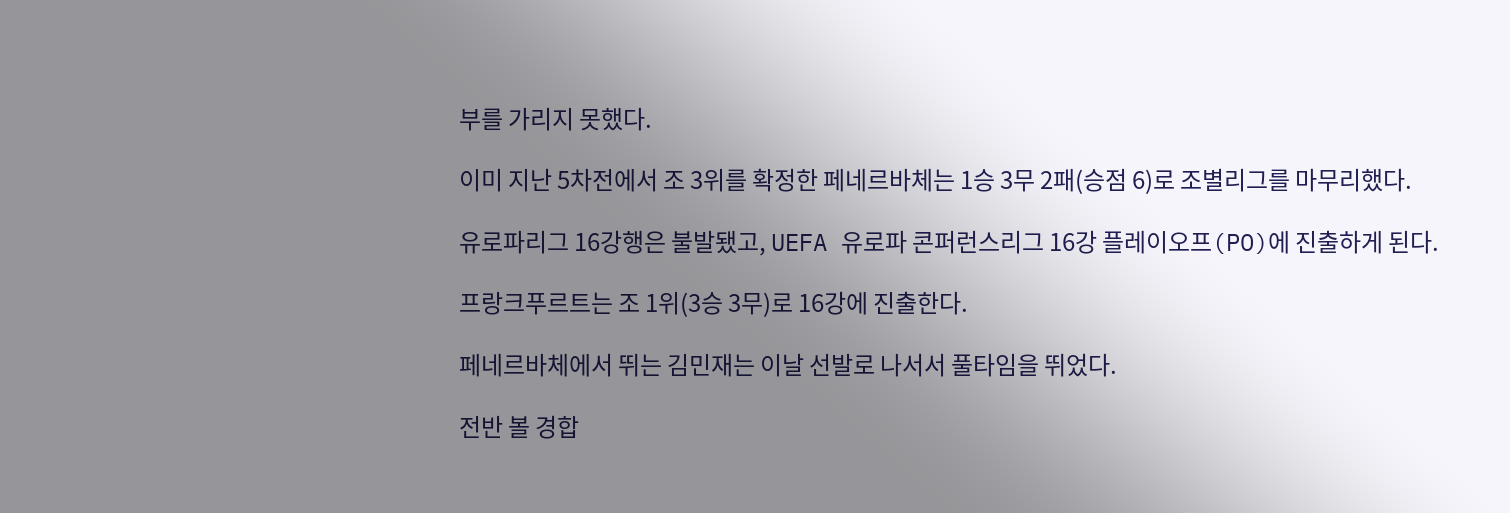부를 가리지 못했다.

이미 지난 5차전에서 조 3위를 확정한 페네르바체는 1승 3무 2패(승점 6)로 조별리그를 마무리했다.

유로파리그 16강행은 불발됐고, UEFA 유로파 콘퍼런스리그 16강 플레이오프(PO)에 진출하게 된다.

프랑크푸르트는 조 1위(3승 3무)로 16강에 진출한다.

페네르바체에서 뛰는 김민재는 이날 선발로 나서서 풀타임을 뛰었다.

전반 볼 경합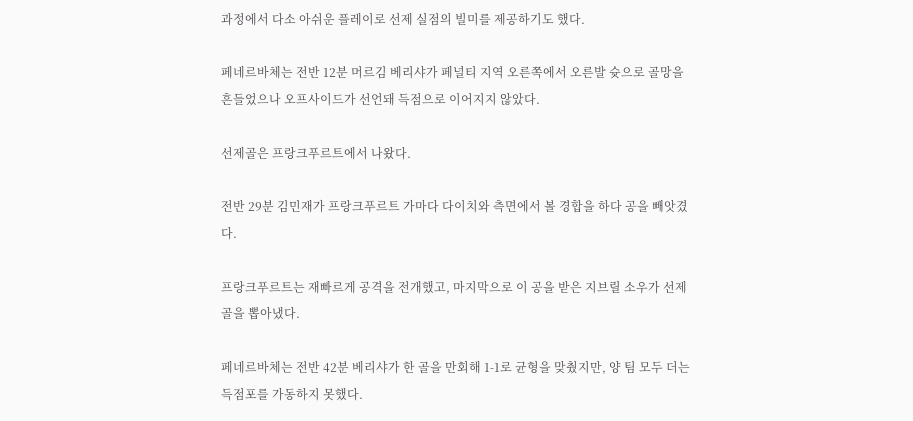과정에서 다소 아쉬운 플레이로 선제 실점의 빌미를 제공하기도 했다.

페네르바체는 전반 12분 머르김 베리샤가 페널티 지역 오른쪽에서 오른발 슛으로 골망을 흔들었으나 오프사이드가 선언돼 득점으로 이어지지 않았다.

선제골은 프랑크푸르트에서 나왔다.

전반 29분 김민재가 프랑크푸르트 가마다 다이치와 측면에서 볼 경합을 하다 공을 빼앗겼다.

프랑크푸르트는 재빠르게 공격을 전개했고, 마지막으로 이 공을 받은 지브릴 소우가 선제골을 뽑아냈다.

페네르바체는 전반 42분 베리샤가 한 골을 만회해 1-1로 균형을 맞췄지만, 양 팀 모두 더는 득점포를 가동하지 못했다.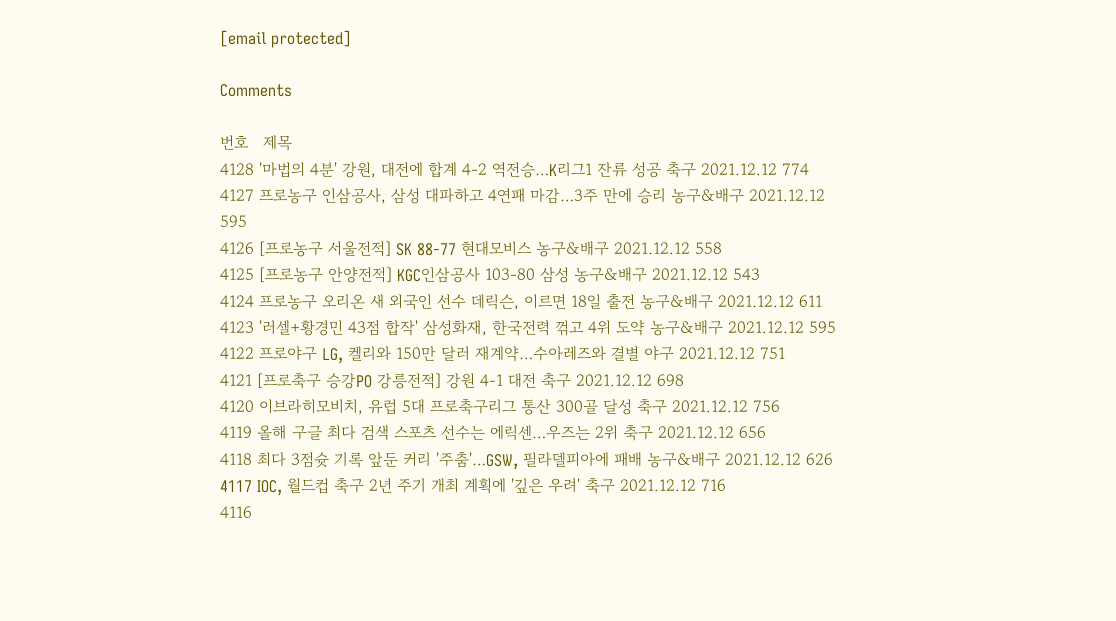[email protected]

Comments

번호   제목
4128 '마법의 4분' 강원, 대전에 합계 4-2 역전승…K리그1 잔류 성공 축구 2021.12.12 774
4127 프로농구 인삼공사, 삼성 대파하고 4연패 마감…3주 만에 승리 농구&배구 2021.12.12 595
4126 [프로농구 서울전적] SK 88-77 현대모비스 농구&배구 2021.12.12 558
4125 [프로농구 안양전적] KGC인삼공사 103-80 삼성 농구&배구 2021.12.12 543
4124 프로농구 오리온 새 외국인 선수 데릭슨, 이르면 18일 출전 농구&배구 2021.12.12 611
4123 '러셀+황경민 43점 합작' 삼성화재, 한국전력 꺾고 4위 도약 농구&배구 2021.12.12 595
4122 프로야구 LG, 켈리와 150만 달러 재계약…수아레즈와 결별 야구 2021.12.12 751
4121 [프로축구 승강PO 강릉전적] 강원 4-1 대전 축구 2021.12.12 698
4120 이브라히모비치, 유럽 5대 프로축구리그 통산 300골 달성 축구 2021.12.12 756
4119 올해 구글 최다 검색 스포츠 선수는 에릭센…우즈는 2위 축구 2021.12.12 656
4118 최다 3점슛 기록 앞둔 커리 '주춤'…GSW, 필라델피아에 패배 농구&배구 2021.12.12 626
4117 IOC, 월드컵 축구 2년 주기 개최 계획에 '깊은 우려' 축구 2021.12.12 716
4116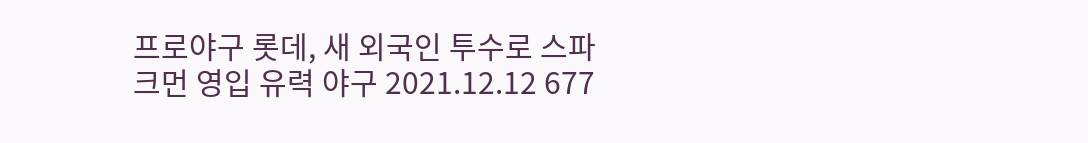프로야구 롯데, 새 외국인 투수로 스파크먼 영입 유력 야구 2021.12.12 677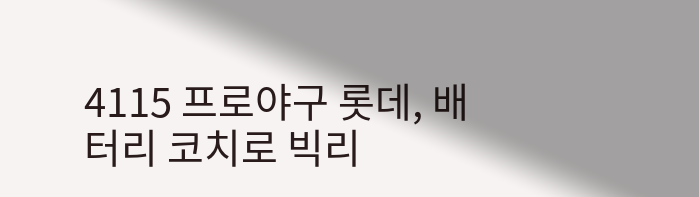4115 프로야구 롯데, 배터리 코치로 빅리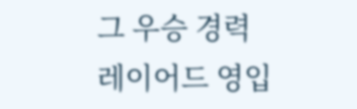그 우승 경력 레이어드 영입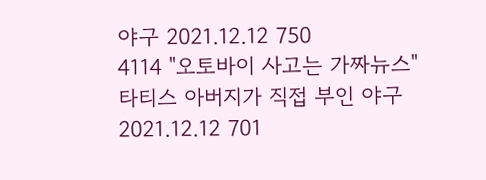야구 2021.12.12 750
4114 "오토바이 사고는 가짜뉴스" 타티스 아버지가 직접 부인 야구 2021.12.12 701